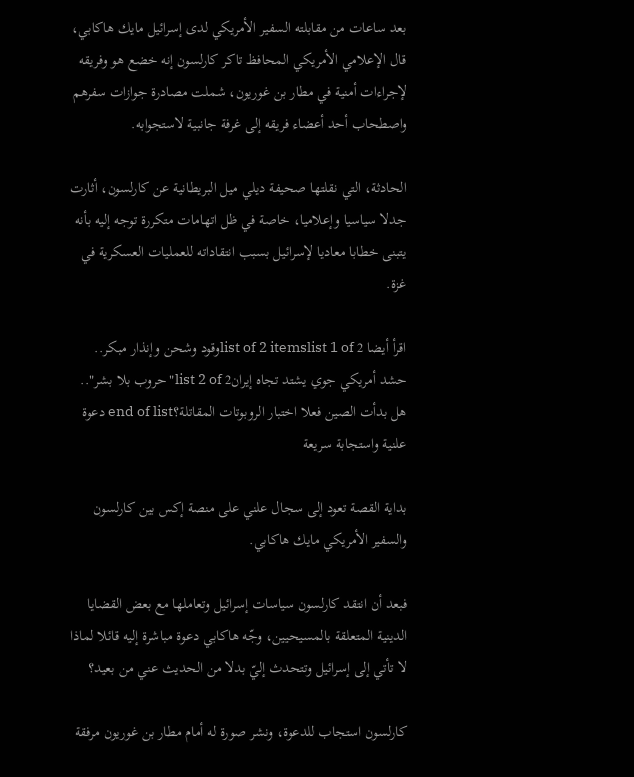بعد ساعات من مقابلته السفير الأمريكي لدى إسرائيل مايك هاكابي، قال الإعلامي الأمريكي المحافظ تاكر كارلسون إنه خضع هو وفريقه لإجراءات أمنية في مطار بن غوريون، شملت مصادرة جوازات سفرهم واصطحاب أحد أعضاء فريقه إلى غرفة جانبية لاستجوابه.

الحادثة، التي نقلتها صحيفة ديلي ميل البريطانية عن كارلسون، أثارت جدلا سياسيا وإعلاميا، خاصة في ظل اتهامات متكررة توجه إليه بأنه يتبنى خطابا معاديا لإسرائيل بسبب انتقاداته للعمليات العسكرية في غزة.

اقرأ أيضا list of 2 itemslist 1 of 2وقود وشحن وإنذار مبكر.. حشد أمريكي جوي يشتد تجاه إيرانlist 2 of 2"حروب بلا بشر".. هل بدأت الصين فعلا اختبار الروبوتات المقاتلة؟end of list دعوة علنية واستجابة سريعة

بداية القصة تعود إلى سجال علني على منصة إكس بين كارلسون والسفير الأمريكي مايك هاكابي.

فبعد أن انتقد كارلسون سياسات إسرائيل وتعاملها مع بعض القضايا الدينية المتعلقة بالمسيحيين، وجّه هاكابي دعوة مباشرة إليه قائلا لماذا لا تأتي إلى إسرائيل وتتحدث إليّ بدلا من الحديث عني من بعيد؟

كارلسون استجاب للدعوة، ونشر صورة له أمام مطار بن غوريون مرفقة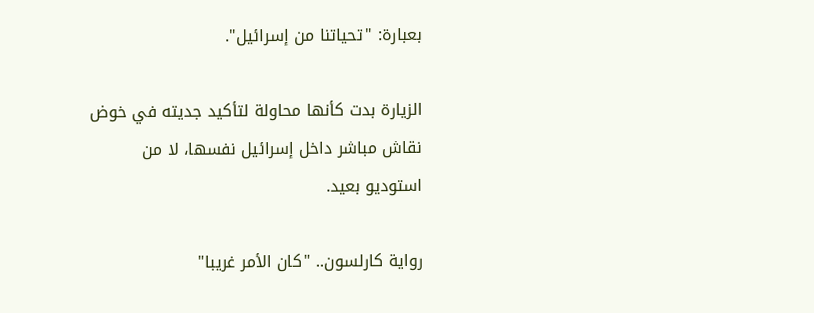بعبارة: "تحياتنا من إسرائيل".

الزيارة بدت كأنها محاولة لتأكيد جديته في خوض نقاش مباشر داخل إسرائيل نفسها، لا من استوديو بعيد.

رواية كارلسون.. "كان الأمر غريبا"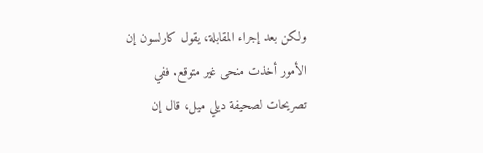ولكن بعد إجراء المقابلة، يقول كارلسون إن الأمور أخذت منحى غير متوقع. ففي تصريحات لصحيفة ديلي ميل، قال إن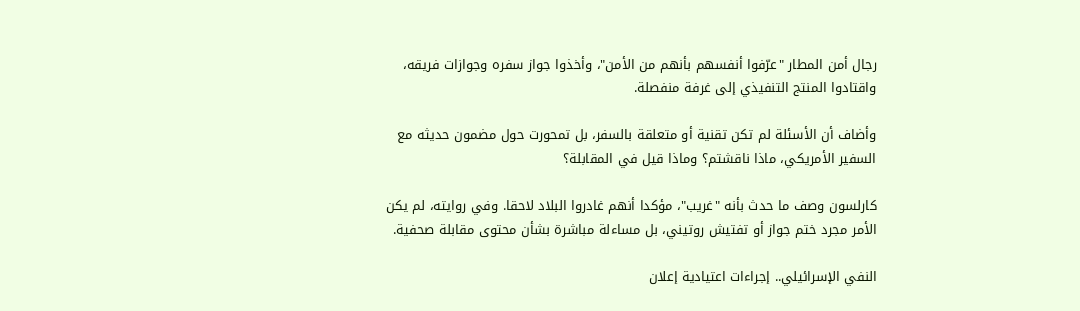رجال أمن المطار "عرّفوا أنفسهم بأنهم من الأمن"، وأخذوا جواز سفره وجوازات فريقه، واقتادوا المنتج التنفيذي إلى غرفة منفصلة.

وأضاف أن الأسئلة لم تكن تقنية أو متعلقة بالسفر، بل تمحورت حول مضمون حديثه مع السفير الأمريكي، ماذا ناقشتم؟ وماذا قيل في المقابلة؟

كارلسون وصف ما حدث بأنه "غريب"، مؤكدا أنهم غادروا البلاد لاحقا. وفي روايته، لم يكن الأمر مجرد ختم جواز أو تفتيش روتيني، بل مساءلة مباشرة بشأن محتوى مقابلة صحفية.

النفي الإسرائيلي.. إجراءات اعتيادية إعلان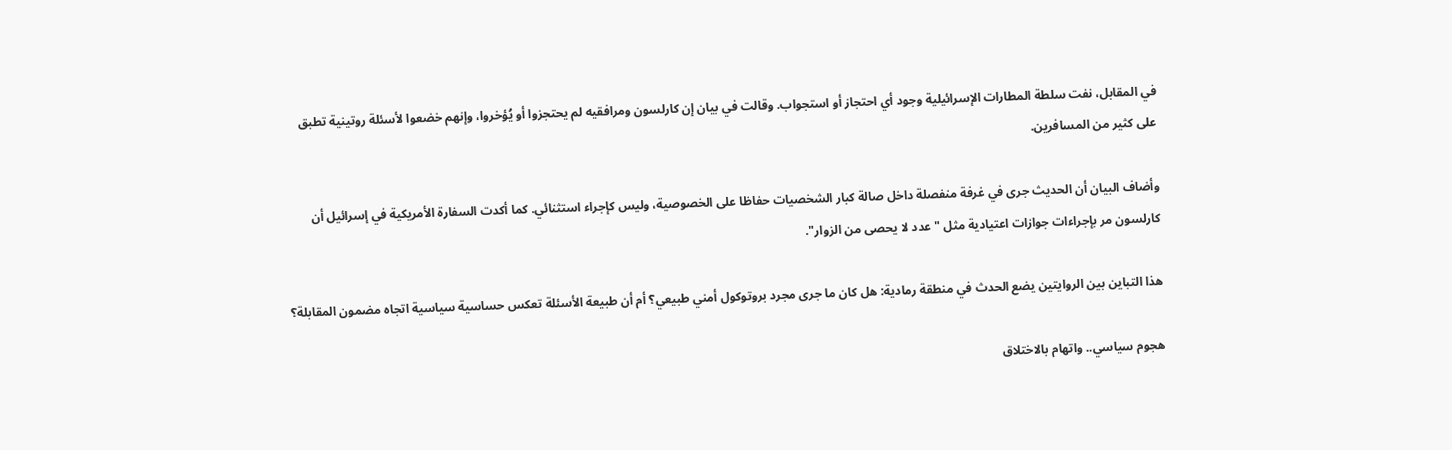في المقابل، نفت سلطة المطارات الإسرائيلية وجود أي احتجاز أو استجواب. وقالت في بيان إن كارلسون ومرافقيه لم يحتجزوا أو يُؤخروا، وإنهم خضعوا لأسئلة روتينية تطبق على كثير من المسافرين.

وأضاف البيان أن الحديث جرى في غرفة منفصلة داخل صالة كبار الشخصيات حفاظا على الخصوصية، وليس كإجراء استثنائي. كما أكدت السفارة الأمريكية في إسرائيل أن كارلسون مر بإجراءات جوازات اعتيادية مثل "عدد لا يحصى من الزوار".

هذا التباين بين الروايتين يضع الحدث في منطقة رمادية: هل كان ما جرى مجرد بروتوكول أمني طبيعي؟ أم أن طبيعة الأسئلة تعكس حساسية سياسية اتجاه مضمون المقابلة؟

هجوم سياسي.. واتهام بالاختلاق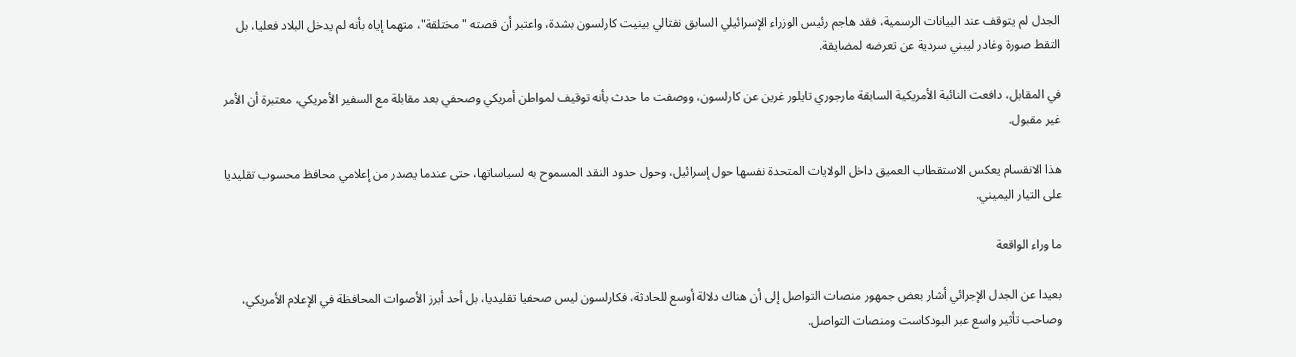الجدل لم يتوقف عند البيانات الرسمية، فقد هاجم رئيس الوزراء الإسرائيلي السابق نفتالي بينيت كارلسون بشدة، واعتبر أن قصته "مختلقة"، متهما إياه بأنه لم يدخل البلاد فعليا، بل التقط صورة وغادر ليبني سردية عن تعرضه لمضايقة.

في المقابل، دافعت النائبة الأمريكية السابقة مارجوري تايلور غرين عن كارلسون، ووصفت ما حدث بأنه توقيف لمواطن أمريكي وصحفي بعد مقابلة مع السفير الأمريكي، معتبرة أن الأمر غير مقبول.

هذا الانقسام يعكس الاستقطاب العميق داخل الولايات المتحدة نفسها حول إسرائيل، وحول حدود النقد المسموح به لسياساتها، حتى عندما يصدر من إعلامي محافظ محسوب تقليديا على التيار اليميني.

ما وراء الواقعة

بعيدا عن الجدل الإجرائي أشار بعض جمهور منصات التواصل إلى أن هناك دلالة أوسع للحادثة، فكارلسون ليس صحفيا تقليديا، بل أحد أبرز الأصوات المحافظة في الإعلام الأمريكي، وصاحب تأثير واسع عبر البودكاست ومنصات التواصل.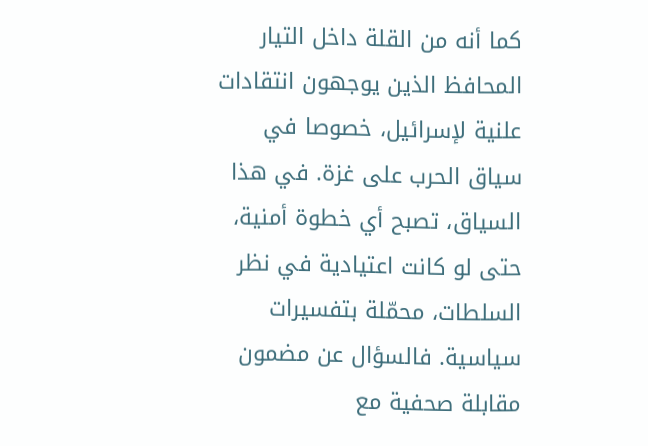كما أنه من القلة داخل التيار المحافظ الذين يوجهون انتقادات علنية لإسرائيل، خصوصا في سياق الحرب على غزة. في هذا السياق، تصبح أي خطوة أمنية، حتى لو كانت اعتيادية في نظر السلطات، محمّلة بتفسيرات سياسية. فالسؤال عن مضمون مقابلة صحفية مع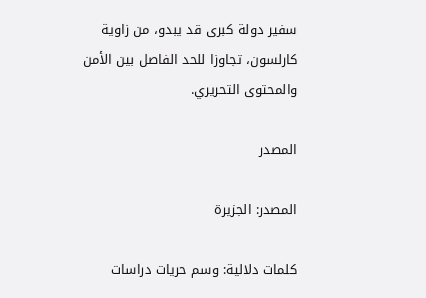سفير دولة كبرى قد يبدو، من زاوية كارلسون، تجاوزا للحد الفاصل بين الأمن والمحتوى التحريري.

المصدر

المصدر: الجزيرة

كلمات دلالية: وسم حريات دراسات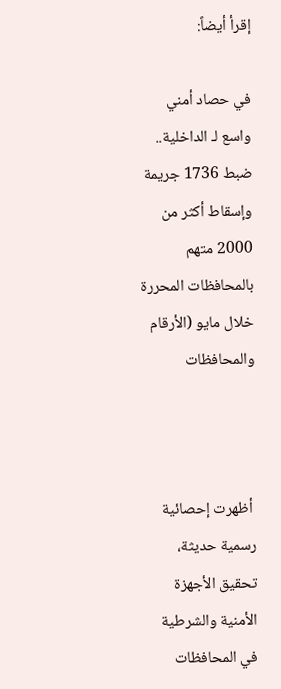إقرأ أيضاً:

في حصاد أمني واسع لـ الداخلية.. ضبط 1736 جريمة وإسقاط أكثر من 2000 متهم بالمحافظات المحررة خلال مايو (الأرقام والمحافظات



 أظهرت إحصائية رسمية حديثة، تحقيق الأجهزة الأمنية والشرطية في المحافظات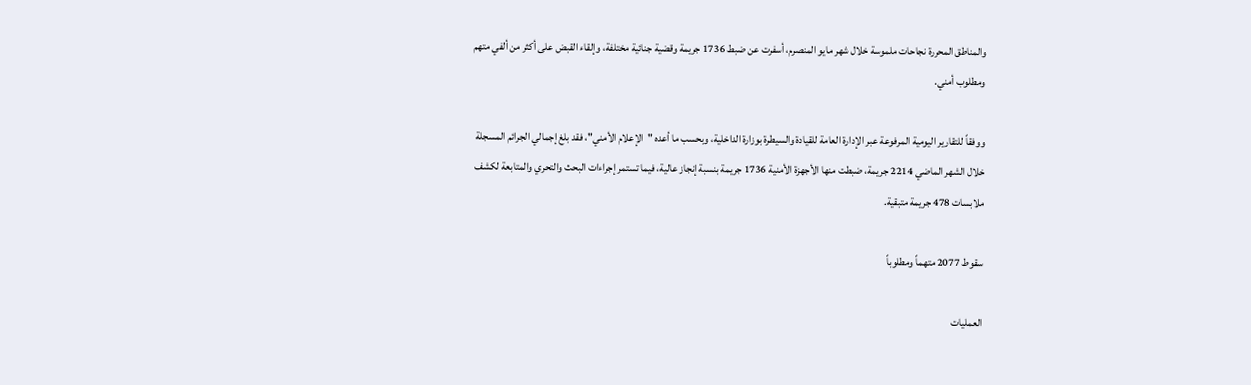والمناطق المحررة نجاحات ملموسة خلال شهر مايو المنصرم، أسفرت عن ضبط 1736 جريمة وقضية جنائية مختلفة، وإلقاء القبض على أكثر من ألفي متهم ومطلوب أمني.

ووفقاً للتقارير اليومية المرفوعة عبر الإدارة العامة للقيادة والسيطرة بوزارة الداخلية، وبحسب ما أعده "الإعلام الأمني"، فقد بلغ إجمالي الجرائم المسجلة خلال الشهر الماضي 2214 جريمة، ضبطت منها الأجهزة الأمنية 1736 جريمة بنسبة إنجاز عالية، فيما تستمر إجراءات البحث والتحري والمتابعة لكشف ملابسات 478 جريمة متبقية.

سقوط 2077 متهماً ومطلوباً

العمليات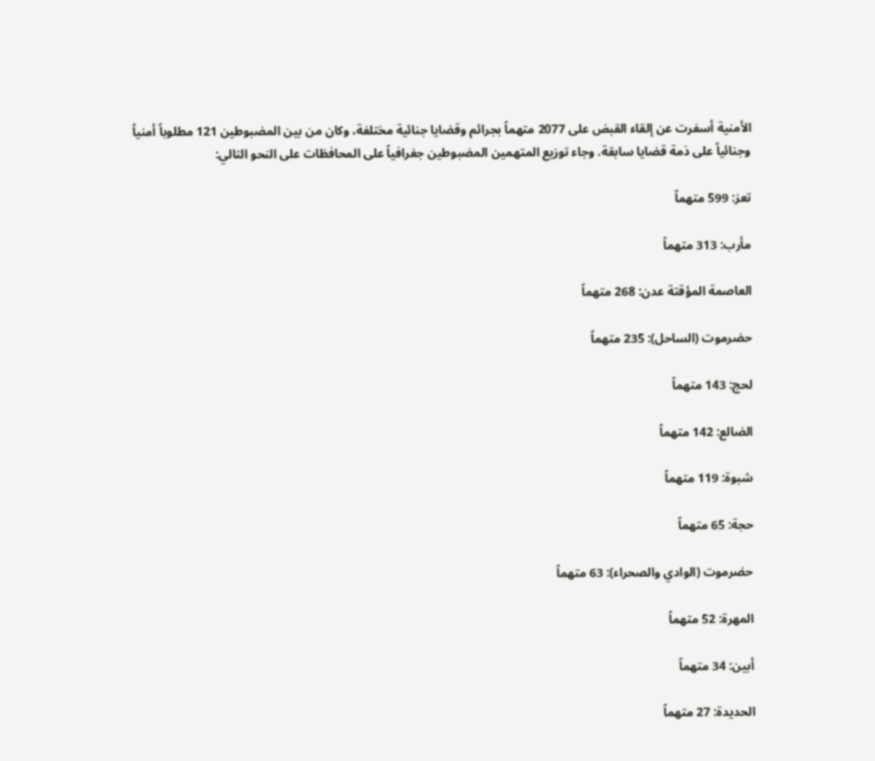الأمنية أسفرت عن إلقاء القبض على 2077 متهماً بجرائم وقضايا جنائية مختلفة، وكان من بين المضبوطين 121 مطلوباً أمنياً وجنائياً على ذمة قضايا سابقة. وجاء توزيع المتهمين المضبوطين جغرافياً على المحافظات على النحو التالي:

تعز: 599 متهماً

مأرب: 313 متهماً

العاصمة المؤقتة عدن: 268 متهماً

حضرموت (الساحل): 235 متهماً

لحج: 143 متهماً

الضالع: 142 متهماً

شبوة: 119 متهماً

حجة: 65 متهماً

حضرموت (الوادي والصحراء): 63 متهماً

المهرة: 52 متهماً

أبين: 34 متهماً

الحديدة: 27 متهماً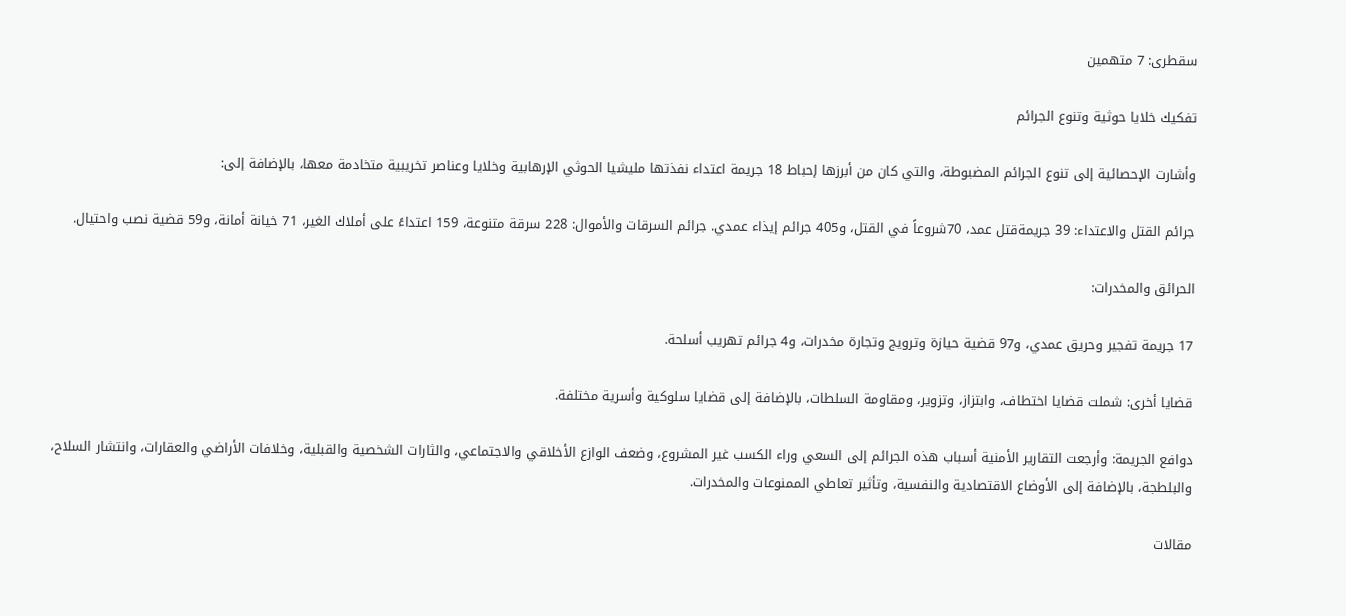سقطرى: 7 متهمين

تفكيك خلايا حوثية وتنوع الجرائم

وأشارت الإحصائية إلى تنوع الجرائم المضبوطة، والتي كان من أبرزها إحباط 18 جريمة اعتداء نفذتها مليشيا الحوثي الإرهابية وخلايا وعناصر تخريبية متخادمة معها، بالإضافة إلى:

جرائم القتل والاعتداء: 39 جريمةقتل عمد، 70شروعاً في القتل، و405 جرائم إيذاء عمدي. جرائم السرقات والأموال: 228 سرقة متنوعة، 159 اعتداءً على أملاك الغير، 71 خيانة أمانة، و59 قضية نصب واحتيال.

الحرائق والمخدرات:

17 جريمة تفجير وحريق عمدي، و97 قضية حيازة وترويج وتجارة مخدرات، و4 جرائم تهريب أسلحة.

قضايا أخرى: شملت قضايا اختطاف، وابتزاز، وتزوير، ومقاومة السلطات، بالإضافة إلى قضايا سلوكية وأسرية مختلفة.

دوافع الجريمة: وأرجعت التقارير الأمنية أسباب هذه الجرائم إلى السعي وراء الكسب غير المشروع، وضعف الوازع الأخلاقي والاجتماعي، والثارات الشخصية والقبلية، وخلافات الأراضي والعقارات، وانتشار السلاح، والبلطجة، بالإضافة إلى الأوضاع الاقتصادية والنفسية، وتأثير تعاطي الممنوعات والمخدرات.

مقالات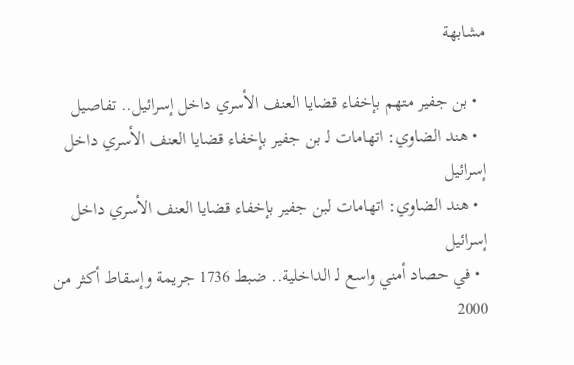مشابهة

  • بن جفير متهم بإخفاء قضايا العنف الأسري داخل إسرائيل.. تفاصيل
  • هند الضاوي: اتهامات لـ بن جفير بإخفاء قضايا العنف الأسري داخل إسرائيل
  • هند الضاوي: اتهامات لبن جفير بإخفاء قضايا العنف الأسري داخل إسرائيل
  • في حصاد أمني واسع لـ الداخلية.. ضبط 1736 جريمة وإسقاط أكثر من 2000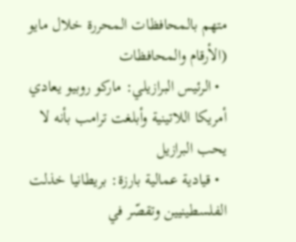متهم بالمحافظات المحررة خلال مايو (الأرقام والمحافظات
  • الرئيس البرازيلي: ماركو روبيو يعادي أمريكا اللاتينية وأبلغت ترامب بأنه لا يحب البرازيل
  • قيادية عمالية بارزة: بريطانيا خذلت الفلسطينيين وتقصّر في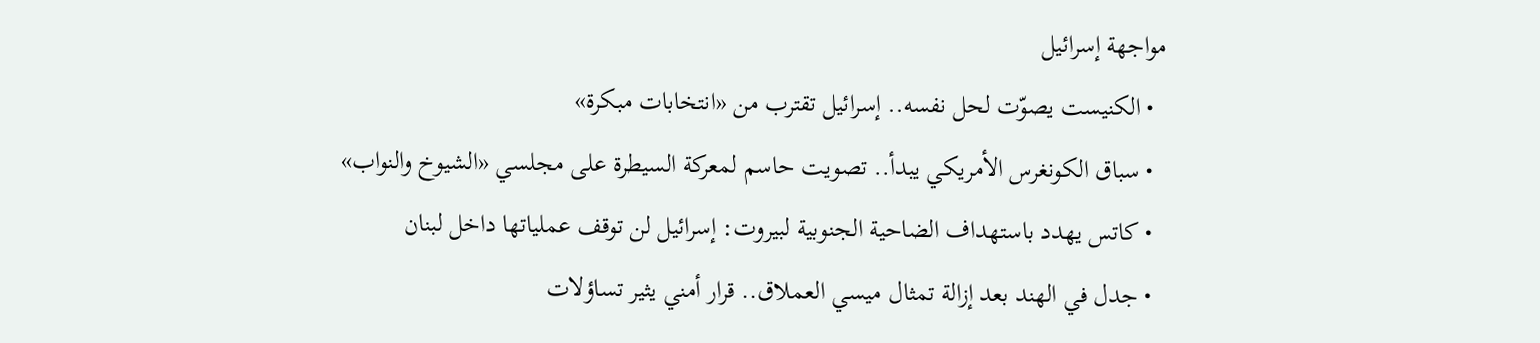مواجهة إسرائيل
  • الكنيست يصوّت لحل نفسه.. إسرائيل تقترب من «انتخابات مبكرة»
  • سباق الكونغرس الأمريكي يبدأ.. تصويت حاسم لمعركة السيطرة على مجلسي «الشيوخ والنواب»
  • كاتس يهدد باستهداف الضاحية الجنوبية لبيروت: إسرائيل لن توقف عملياتها داخل لبنان
  • جدل في الهند بعد إزالة تمثال ميسي العملاق.. قرار أمني يثير تساؤلات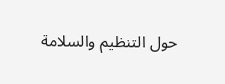حول التنظيم والسلامة